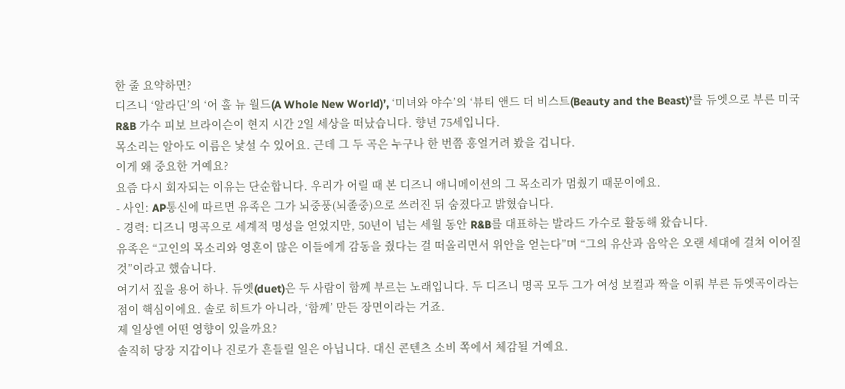한 줄 요약하면?
디즈니 ‘알라딘’의 ‘어 홀 뉴 월드(A Whole New World)’, ‘미녀와 야수’의 ‘뷰티 앤드 더 비스트(Beauty and the Beast)’를 듀엣으로 부른 미국 R&B 가수 피보 브라이슨이 현지 시간 2일 세상을 떠났습니다. 향년 75세입니다.
목소리는 알아도 이름은 낯설 수 있어요. 근데 그 두 곡은 누구나 한 번쯤 흥얼거려 봤을 겁니다.
이게 왜 중요한 거예요?
요즘 다시 회자되는 이유는 단순합니다. 우리가 어릴 때 본 디즈니 애니메이션의 그 목소리가 멈췄기 때문이에요.
- 사인: AP통신에 따르면 유족은 그가 뇌중풍(뇌졸중)으로 쓰러진 뒤 숨졌다고 밝혔습니다.
- 경력: 디즈니 명곡으로 세계적 명성을 얻었지만, 50년이 넘는 세월 동안 R&B를 대표하는 발라드 가수로 활동해 왔습니다.
유족은 “고인의 목소리와 영혼이 많은 이들에게 감동을 줬다는 걸 떠올리면서 위안을 얻는다”며 “그의 유산과 음악은 오랜 세대에 걸쳐 이어질 것”이라고 했습니다.
여기서 짚을 용어 하나. 듀엣(duet)은 두 사람이 함께 부르는 노래입니다. 두 디즈니 명곡 모두 그가 여성 보컬과 짝을 이뤄 부른 듀엣곡이라는 점이 핵심이에요. 솔로 히트가 아니라, ‘함께’ 만든 장면이라는 거죠.
제 일상엔 어떤 영향이 있을까요?
솔직히 당장 지갑이나 진로가 흔들릴 일은 아닙니다. 대신 콘텐츠 소비 쪽에서 체감될 거예요.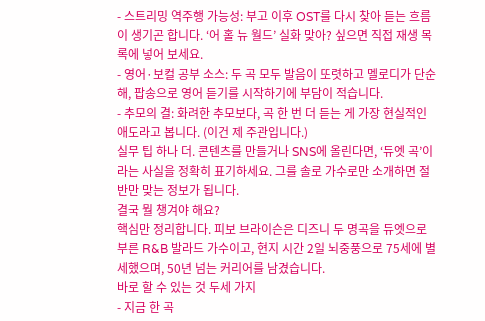- 스트리밍 역주행 가능성: 부고 이후 OST를 다시 찾아 듣는 흐름이 생기곤 합니다. ‘어 홀 뉴 월드’ 실화 맞아? 싶으면 직접 재생 목록에 넣어 보세요.
- 영어·보컬 공부 소스: 두 곡 모두 발음이 또렷하고 멜로디가 단순해, 팝송으로 영어 듣기를 시작하기에 부담이 적습니다.
- 추모의 결: 화려한 추모보다, 곡 한 번 더 듣는 게 가장 현실적인 애도라고 봅니다. (이건 제 주관입니다.)
실무 팁 하나 더. 콘텐츠를 만들거나 SNS에 올린다면, ‘듀엣 곡’이라는 사실을 정확히 표기하세요. 그를 솔로 가수로만 소개하면 절반만 맞는 정보가 됩니다.
결국 뭘 챙겨야 해요?
핵심만 정리합니다. 피보 브라이슨은 디즈니 두 명곡을 듀엣으로 부른 R&B 발라드 가수이고, 현지 시간 2일 뇌중풍으로 75세에 별세했으며, 50년 넘는 커리어를 남겼습니다.
바로 할 수 있는 것 두세 가지
- 지금 한 곡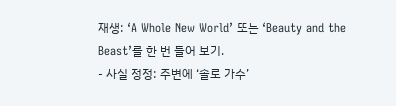재생: ‘A Whole New World’ 또는 ‘Beauty and the Beast’를 한 번 들어 보기.
- 사실 정정: 주변에 ‘솔로 가수’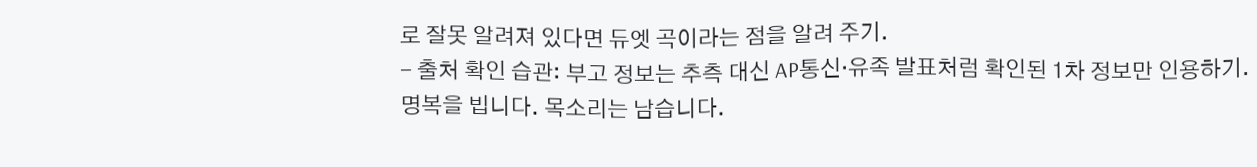로 잘못 알려져 있다면 듀엣 곡이라는 점을 알려 주기.
- 출처 확인 습관: 부고 정보는 추측 대신 AP통신·유족 발표처럼 확인된 1차 정보만 인용하기.
명복을 빕니다. 목소리는 남습니다.